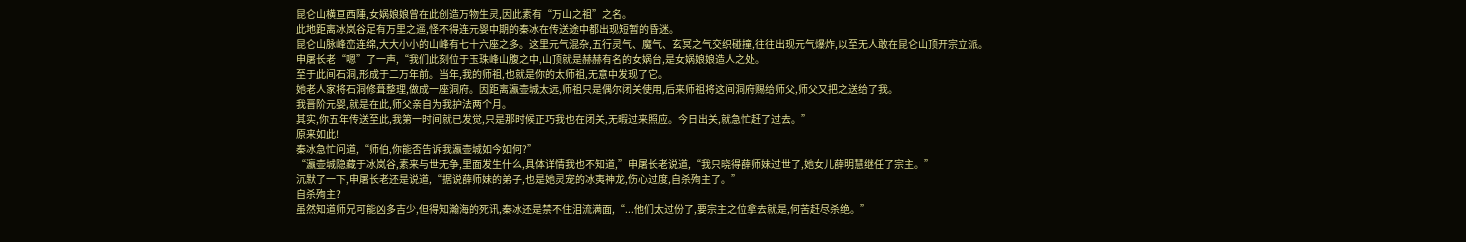昆仑山横亘西陲,女娲娘娘曾在此创造万物生灵,因此素有“万山之祖”之名。
此地距离冰岚谷足有万里之遥,怪不得连元婴中期的秦冰在传送途中都出现短暂的昏迷。
昆仑山脉峰峦连绵,大大小小的山峰有七十六座之多。这里元气混杂,五行灵气、魔气、玄冥之气交织碰撞,往往出现元气爆炸,以至无人敢在昆仑山顶开宗立派。
申屠长老“嗯”了一声,“我们此刻位于玉珠峰山腹之中,山顶就是赫赫有名的女娲台,是女娲娘娘造人之处。
至于此间石洞,形成于二万年前。当年,我的师祖,也就是你的太师祖,无意中发现了它。
她老人家将石洞修葺整理,做成一座洞府。因距离瀛壶城太远,师祖只是偶尔闭关使用,后来师祖将这间洞府赐给师父,师父又把之送给了我。
我晋阶元婴,就是在此,师父亲自为我护法两个月。
其实,你五年传送至此,我第一时间就已发觉,只是那时候正巧我也在闭关,无暇过来照应。今日出关,就急忙赶了过去。”
原来如此!
秦冰急忙问道,“师伯,你能否告诉我瀛壶城如今如何?”
“瀛壶城隐藏于冰岚谷,素来与世无争,里面发生什么,具体详情我也不知道,”申屠长老说道,“我只晓得薛师妹过世了,她女儿薛明慧继任了宗主。”
沉默了一下,申屠长老还是说道,“据说薛师妹的弟子,也是她灵宠的冰夷神龙,伤心过度,自杀殉主了。”
自杀殉主?
虽然知道师兄可能凶多吉少,但得知瀚海的死讯,秦冰还是禁不住泪流满面,“...他们太过份了,要宗主之位拿去就是,何苦赶尽杀绝。”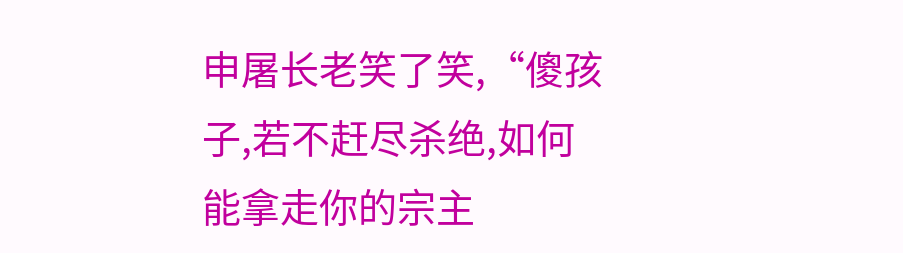申屠长老笑了笑,“傻孩子,若不赶尽杀绝,如何能拿走你的宗主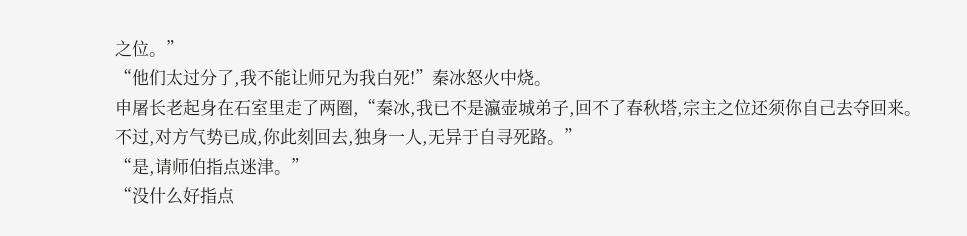之位。”
“他们太过分了,我不能让师兄为我白死!”秦冰怒火中烧。
申屠长老起身在石室里走了两圈,“秦冰,我已不是瀛壶城弟子,回不了春秋塔,宗主之位还须你自己去夺回来。
不过,对方气势已成,你此刻回去,独身一人,无异于自寻死路。”
“是,请师伯指点迷津。”
“没什么好指点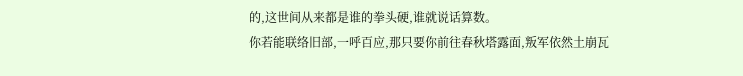的,这世间从来都是谁的拳头硬,谁就说话算数。
你若能联络旧部,一呼百应,那只要你前往春秋塔露面,叛军依然土崩瓦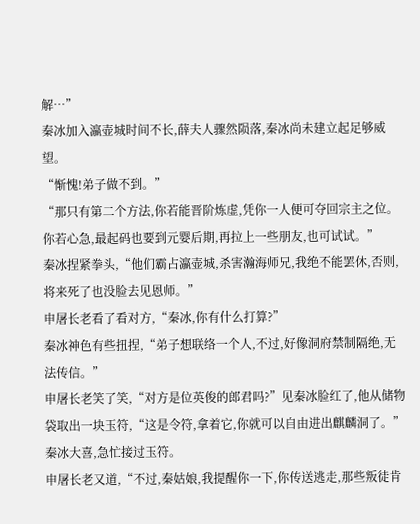解…”
秦冰加入瀛壶城时间不长,薛夫人骤然陨落,秦冰尚未建立起足够威望。
“惭愧!弟子做不到。”
“那只有第二个方法,你若能晋阶炼虚,凭你一人便可夺回宗主之位。你若心急,最起码也要到元婴后期,再拉上一些朋友,也可试试。”
秦冰捏紧拳头,“他们霸占瀛壶城,杀害瀚海师兄,我绝不能罢休,否则,将来死了也没脸去见恩师。”
申屠长老看了看对方,“秦冰,你有什么打算?”
秦冰神色有些扭捏,“弟子想联络一个人,不过,好像洞府禁制隔绝,无法传信。”
申屠长老笑了笑,“对方是位英俊的郎君吗?”见秦冰脸红了,他从储物袋取出一块玉符,“这是令符,拿着它,你就可以自由进出麒麟洞了。”
秦冰大喜,急忙接过玉符。
申屠长老又道,“不过,秦姑娘,我提醒你一下,你传送逃走,那些叛徒肯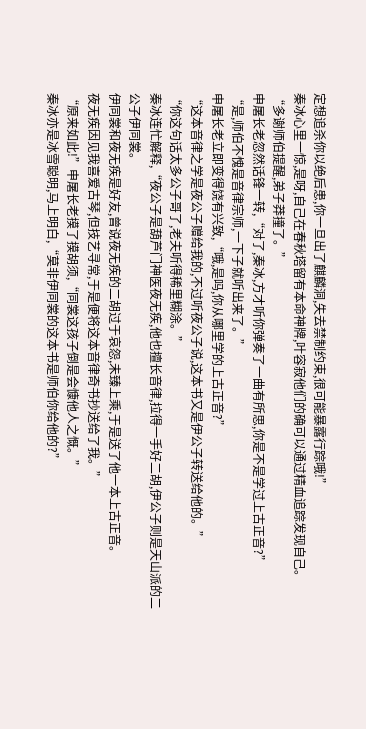定想追杀你以绝后患,你一旦出了麒麟洞,失去禁制约束,很可能暴露行踪哦!”
秦冰心里一惊,是呀,自己在春秋塔留有本命神牌,叶容寂他们的确可以通过精血追踪发现自己。
“多谢师伯提醒,弟子莽撞了。”
申屠长老忽然话锋一转,“对了,秦冰,方才听你弹奏了一曲有所思,你是不是学过上古正音?”
“是,师伯不愧是音律宗师,一下子就听出来了。”
申屠长老立即变得饶有兴致,“哦,是吗,你从哪里学的上古正音?”
“这本音律之学是夜公子赠给我的,不过听夜公子说,这本书又是伊公子转送给他的。”
“你这句话太多公子哥了,老夫听得稀里糊涂。”
秦冰连忙解释,“夜公子是葫芦门神医夜无疾,他也擅长音律,拉得一手好二胡,伊公子则是天山派的二公子伊同裳。
伊同裳和夜无疾是好友,曾说夜无疾的二胡过于哀怨,未臻上乘,于是送了他一本上古正音。
夜无疾因见我喜爱古琴,但技艺寻常,于是便将这本音律奇书抄送给了我。”
“原来如此!”申屠长老摸了摸胡须,“同裳这孩子倒是会慷他人之慨。”
秦冰亦是冰雪聪明,马上明白,“莫非伊同裳的这本书是师伯你给他的?”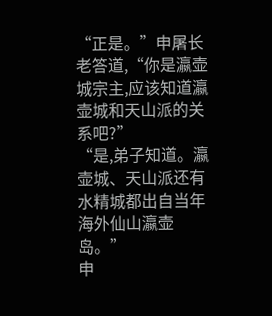“正是。”申屠长老答道,“你是瀛壶城宗主,应该知道瀛壶城和天山派的关系吧?”
“是,弟子知道。瀛壶城、天山派还有水精城都出自当年海外仙山瀛壶岛。”
申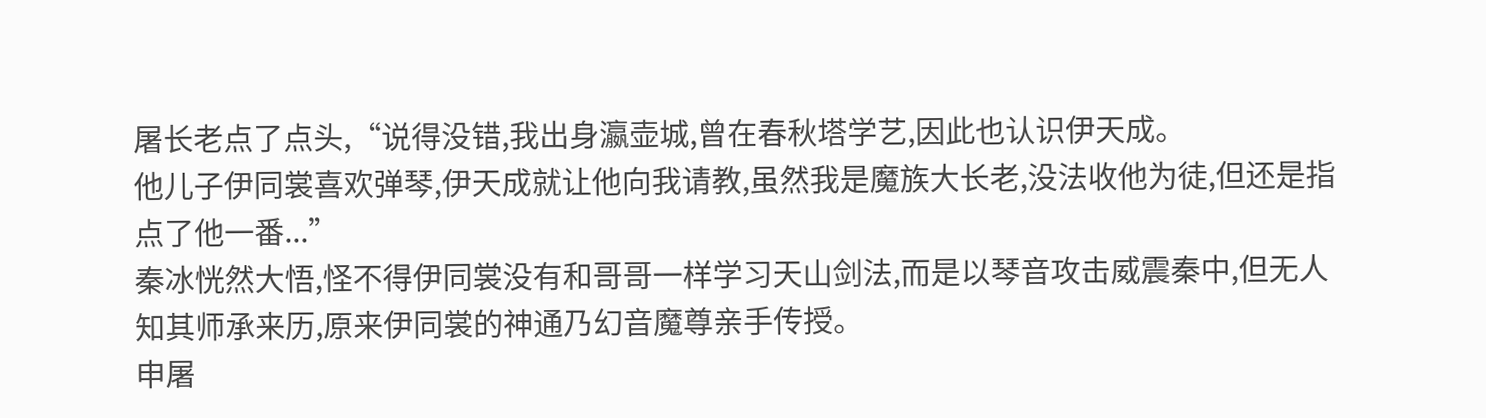屠长老点了点头,“说得没错,我出身瀛壶城,曾在春秋塔学艺,因此也认识伊天成。
他儿子伊同裳喜欢弹琴,伊天成就让他向我请教,虽然我是魔族大长老,没法收他为徒,但还是指点了他一番...”
秦冰恍然大悟,怪不得伊同裳没有和哥哥一样学习天山剑法,而是以琴音攻击威震秦中,但无人知其师承来历,原来伊同裳的神通乃幻音魔尊亲手传授。
申屠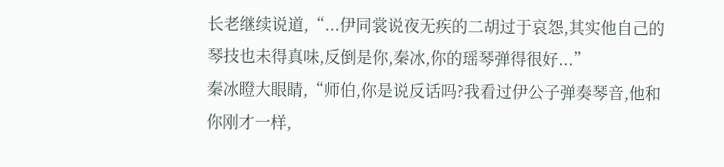长老继续说道,“...伊同裳说夜无疾的二胡过于哀怨,其实他自己的琴技也未得真味,反倒是你,秦冰,你的瑶琴弹得很好...”
秦冰瞪大眼睛,“师伯,你是说反话吗?我看过伊公子弹奏琴音,他和你刚才一样,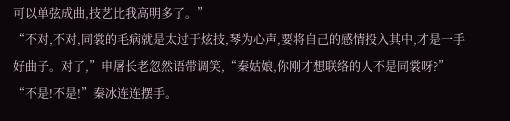可以单弦成曲,技艺比我高明多了。”
“不对,不对,同裳的毛病就是太过于炫技,琴为心声,要将自己的感情投入其中,才是一手好曲子。对了,”申屠长老忽然语带调笑,“秦姑娘,你刚才想联络的人不是同裳呀?”
“不是!不是!”秦冰连连摆手。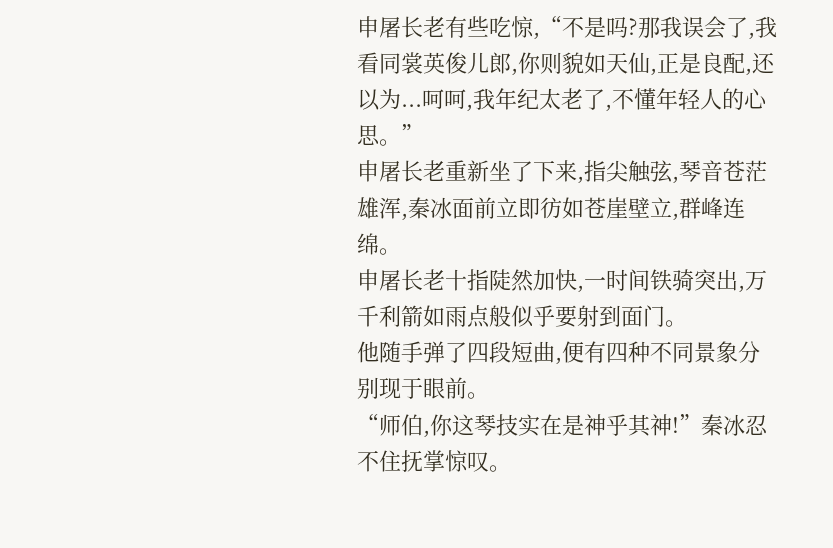申屠长老有些吃惊,“不是吗?那我误会了,我看同裳英俊儿郎,你则貌如天仙,正是良配,还以为...呵呵,我年纪太老了,不懂年轻人的心思。”
申屠长老重新坐了下来,指尖触弦,琴音苍茫雄浑,秦冰面前立即彷如苍崖壁立,群峰连绵。
申屠长老十指陡然加快,一时间铁骑突出,万千利箭如雨点般似乎要射到面门。
他随手弹了四段短曲,便有四种不同景象分别现于眼前。
“师伯,你这琴技实在是神乎其神!”秦冰忍不住抚掌惊叹。